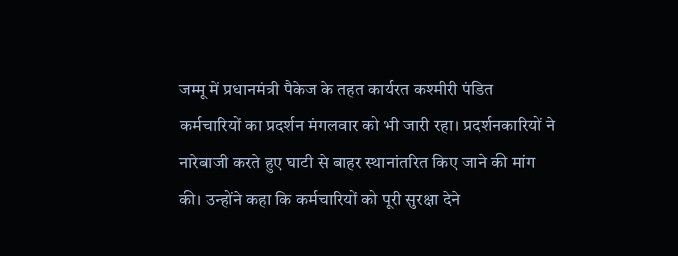जम्मू में प्रधानमंत्री पैकेज के तहत कार्यरत कश्मीरी पंडित कर्मचारियों का प्रदर्शन मंगलवार को भी जारी रहा। प्रदर्शनकारियों ने नारेबाजी करते हुए घाटी से बाहर स्थानांतरित किए जाने की मांग की। उन्होंने कहा कि कर्मचारियों को पूरी सुरक्षा देने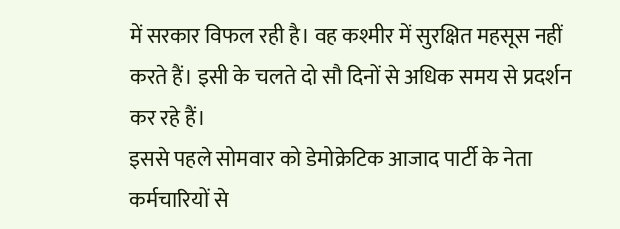में सरकार विफल रही है। वह कश्मीर में सुरक्षित महसूस नहीं करते हैं। इसी के चलते दो सौ दिनों से अधिक समय से प्रदर्शन कर रहे हैं।
इससे पहले सोमवार को डेमोक्रेटिक आजाद पार्टी के नेता कर्मचारियों से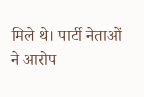मिले थे। पार्टी नेताओं ने आरोप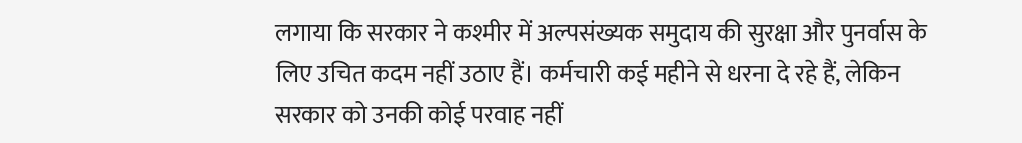लगाया कि सरकार ने कश्मीर में अल्पसंख्यक समुदाय की सुरक्षा और पुनर्वास के लिए उचित कदम नहीं उठाए हैं। कर्मचारी कई महीने से धरना दे रहे हैं, लेकिन सरकार को उनकी कोई परवाह नहीं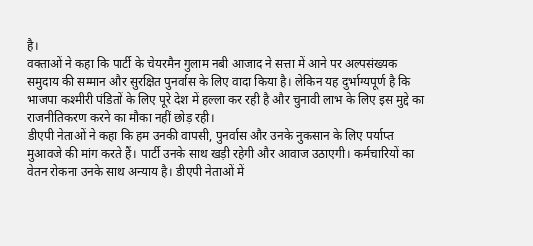है।
वक्ताओं ने कहा कि पार्टी के चेयरमैन गुलाम नबी आजाद ने सत्ता में आने पर अल्पसंख्यक समुदाय की सम्मान और सुरक्षित पुनर्वास के लिए वादा किया है। लेकिन यह दुर्भाग्यपूर्ण है कि भाजपा कश्मीरी पंडितों के लिए पूरे देश में हल्ला कर रही है और चुनावी लाभ के लिए इस मुद्दे का राजनीतिकरण करने का मौका नहीं छोड़ रही।
डीएपी नेताओं ने कहा कि हम उनकी वापसी, पुनर्वास और उनके नुकसान के लिए पर्याप्त मुआवजे की मांग करते हैं। पार्टी उनके साथ खड़ी रहेगी और आवाज उठाएगी। कर्मचारियों का वेतन रोकना उनके साथ अन्याय है। डीएपी नेताओं में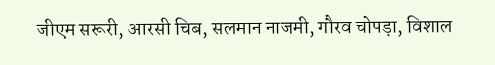जीएम सरूरी, आरसी चिब, सलमान नाजमी, गौरव चोपड़ा, विशाल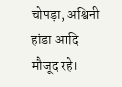चोपड़ा, अश्विनी हांडा आदि मौजूद रहे।